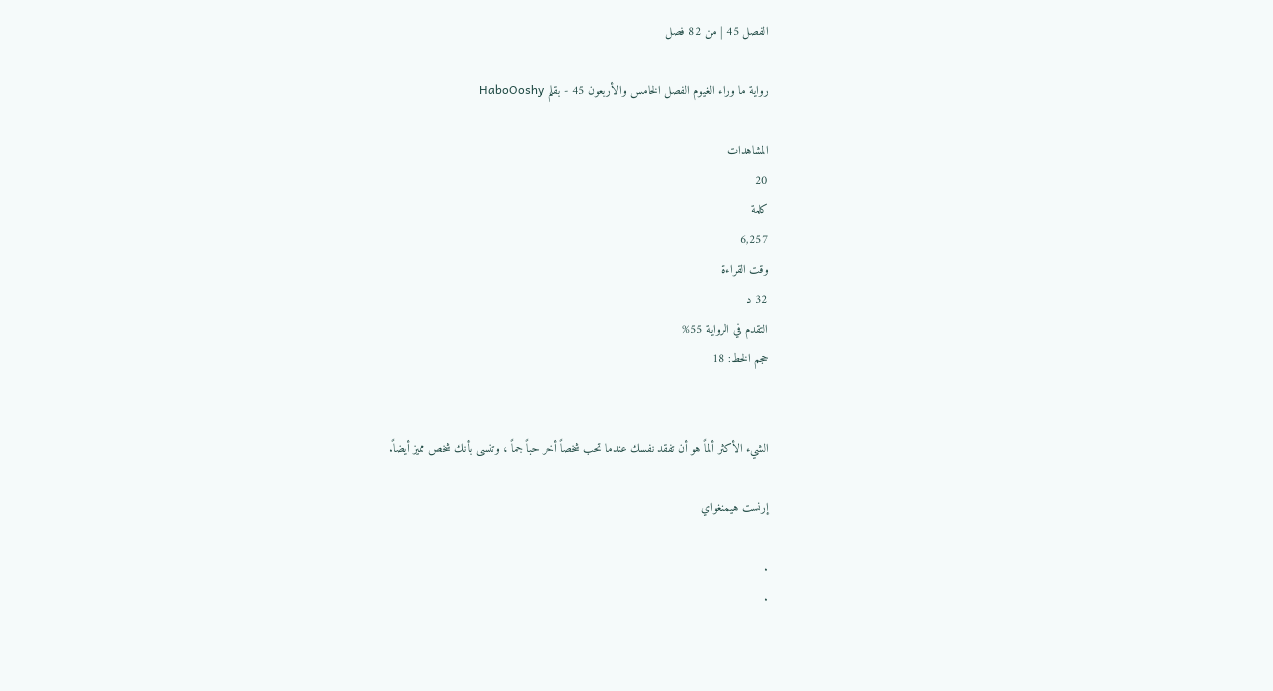الفصل 45 | من 82 فصل

رواية ما وراء الغيوم الفصل الخامس والأربعون 45 - بقلم HaboOoshy

المشاهدات
20
كلمة
6,257
وقت القراءة
32 د
التقدم في الرواية 55%
حجم الخط: 18


الشيء الأكثر ألماً هو أن تفقد نفسك عندما تحب شخصاً أخر حباً جماً ، وتنسى بأنك شخص مميز أيضاً.

إرنست هيمنغواي

.
.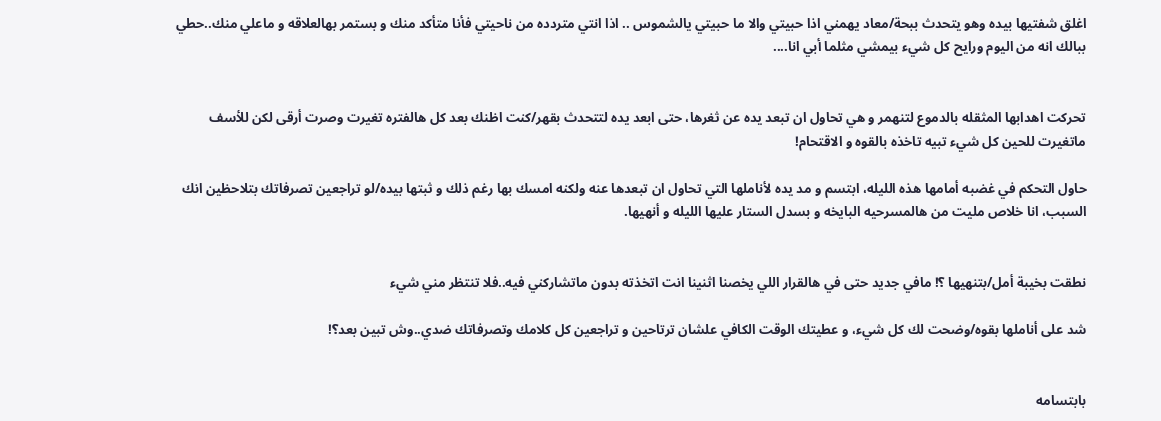اغلق شفتيها بيده وهو يتحدث ببحة/معاد يهمني اذا حبيتي والا ما حبيتي يالشموس .. اذا انتي متردده من ناحيتي فأنا متأكد منك و بستمر بهالعلاقه و ماعلي منك..حطي ببالك انه من اليوم ورايح كل شيء بيمشي مثلما أبي انا....


تحركت اهدابها المثقله بالدموع لتنهمر و هي تحاول ان تبعد يده عن ثغرها، حتى ابعد يده لتتحدث بقهر/كنت اظنك بعد كل هالفتره تغيرت وصرت أرقى لكن للأسف ماتغيرت للحين كل شيء تبيه تاخذه بالقوه و الاقتحام!

حاول التحكم في غضبه أمامها هذه الليله، ابتسم و مد يده لأناملها التي تحاول ان تبعدها عنه ولكنه امسك بها رغم ذلك و ثبتها بيده/لو تراجعين تصرفاتك بتلاحظين انك السبب، انا خلاص مليت من هالمسرحيه البايخه و بسدل الستار عليها الليله و أنهيها.


نطقت بخيبة أمل/بتنهيها ؟! مافي جديد حتى في هالقرار اللي يخصنا اثنينا انت اتخذته بدون ماتشاركني فيه..فلا تنتظر مني شيء

شد على أناملها بقوه/وضحت لك كل شيء، و عطيتك الوقت الكافي علشان ترتاحين و تراجعين كل كلامك وتصرفاتك ضدي..وش تبين بعد؟!


بابتسامه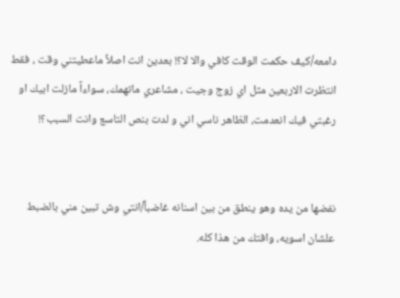دامعه/كيف حكمت الوقت كافي والا لا؟! بعدين انت اصلاً ماعطيتني وقت ، فقط انتظرت الاربعين مثل اي زوج وجيت ، مشاعري ماتهمك، سواءاً مازلت ابيك او رغبتي فيك انعدمت، الظاهر ناسي اني و لدت بنص التاسع وانت السبب؟!


نفضها من يده وهو ينطق من بين اسنانه غاضباً/انتي وش تبين مني بالضبط علشان اسويه، وافتك من هذا كله.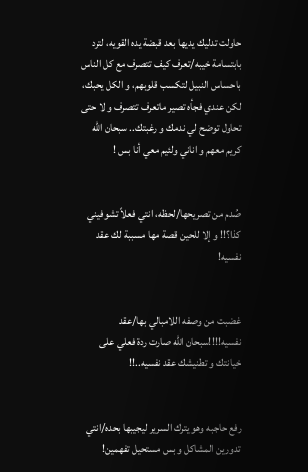حاولت تدليك يديها بعد قبضة يده القويه، لترد بابتسامة خيبه/تعرف كيف تتصرف مع كل الناس باحساس النبيل لتكسب قلوبهم، و الكل يحبك، لكن عندي فجأه تصير ماتعرف تتصرف و لا حتى تحاول توضح لي ندمك و رغبتك.. سبحان الله كريم معهم و اناني ولئيم معي أنا بس !


صُدم من تصريحها/لحظه، انتي فعلاً تشوفيني كذا؟!! و إلا للحين قصة مها مسببة لك عقد نفسيه!


غضبت من وصفه اللامبالي بها/عقد نفسيه!!!!سبحان الله صارت ردة فعلي على خيانتك و تطنيشك عقد نفسيه..!!


رفع حاجبه وهو يترك السرير ليجيبها بحده/انتي تدورين المشاكل و بس مستحيل تفهمين!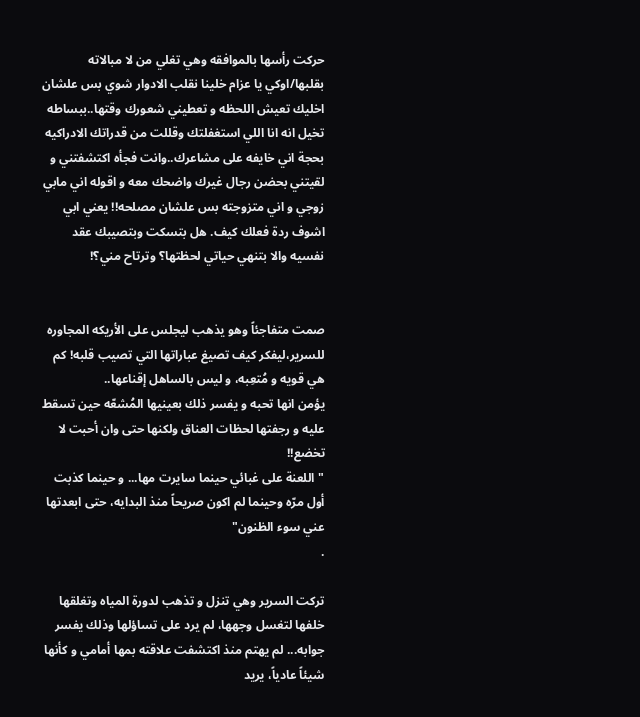حركت رأسها بالموافقه وهي تغلي من لا مبالاته بقلبها/اوكي يا عزام خلينا نقلب الادوار شوي بس علشان اخليك تعيش اللحظه و تعطيني شعورك وقتها..ببساطه تخيل انه انا اللي استغفلتك وقللت من قدراتك الادراكيه بحجة اني خايفه على مشاعرك..وانت فجأه اكتشفتني و لقيتني بحضن رجال غيرك واضحك معه و اقوله اني مابي زوجي و اني متزوجته بس علشان مصلحه!! يعني ابي اشوف ردة فعلك كيف. هل بتسكت وبتصيبك عقد نفسيه والا بتنهي حياتي لحظتها؟ وترتاح مني؟!


صمت متفاجئاً وهو يذهب ليجلس على الأريكه المجاوره للسرير،ليفكر كيف تصيغ عباراتها التي تصيب قلبه! كم هي قويه و مُتعِبه، و ليس بالساهل إقناعها..
يؤمن انها تحبه و يفسر ذلك بعينيها المُشعّه حين تسقط عليه و رجفتها لحظات العناق ولكنها حتى وان أحبت لا تخضع!!
"اللعنة على غبائي حينما سايرت مها... و حينما كذبت أول مرّه وحينما لم اكون صريحاً منذ البدايه، حتى ابعدتها عني سوء الظنون"
.

تركت السرير وهي تنزل و تذهب لدورة المياه وتغلقها خلفها لتغسل وجهها، لم يرد على تساؤلها وذلك يفسر جوابه... لم يهتم منذ اكتشفت علاقته بمها أمامي و كأنها شيئاً عادياً، يريد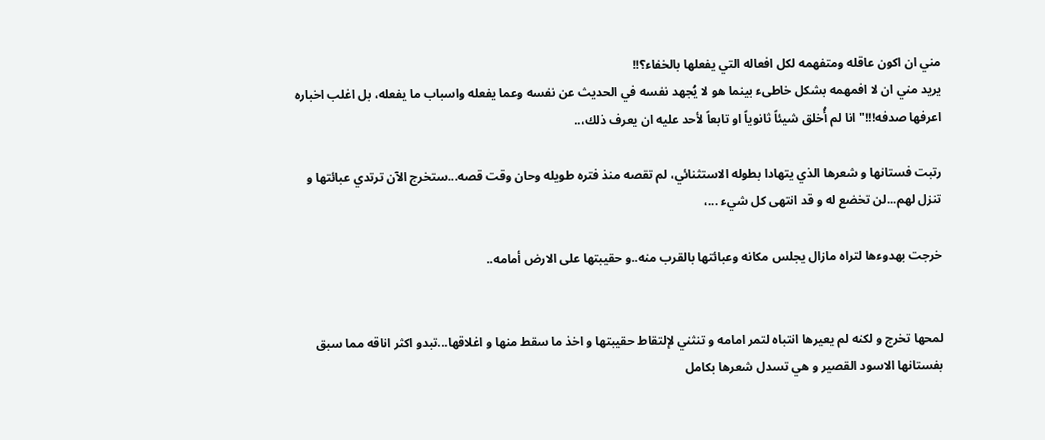مني ان اكون عاقله ومتفهمه لكل افعاله التي يفعلها بالخفاء؟!!
يريد مني ان لا افمهمه بشكل خاطىء بينما هو لا يُجهد نفسه في الحديث عن نفسه وعما يفعله واسباب ما يفعله، بل اغلب اخباره اعرفها صدفه!!!" انا لم أُخلق شيئاً ثانوياً او تابعاً لأحد عليه ان يعرف ذلك،..

رتبت فستانها و شعرها الذي يتهادا بطوله الاستثنائي، لم تقصه منذ فتره طويله وحان وقت قصه...ستخرج الآن ترتدي عبائتها و تنزل لهم...لن تخضع له و قد انتهى كل شيء ...،

خرجت بهدوءها لتراه مازال يجلس مكانه وعبائتها بالقرب منه..و حقيبتها على الارض أمامه..


لمحها تخرج و لكنه لم يعيرها انتباه لتمر امامه و تنثني لإلتقاط حقيبتها و اخذ ما سقط منها و اغلاقها...تبدو اكثر اناقه مما سبق بفستانها الاسود القصير و هي تسدل شعرها بكامل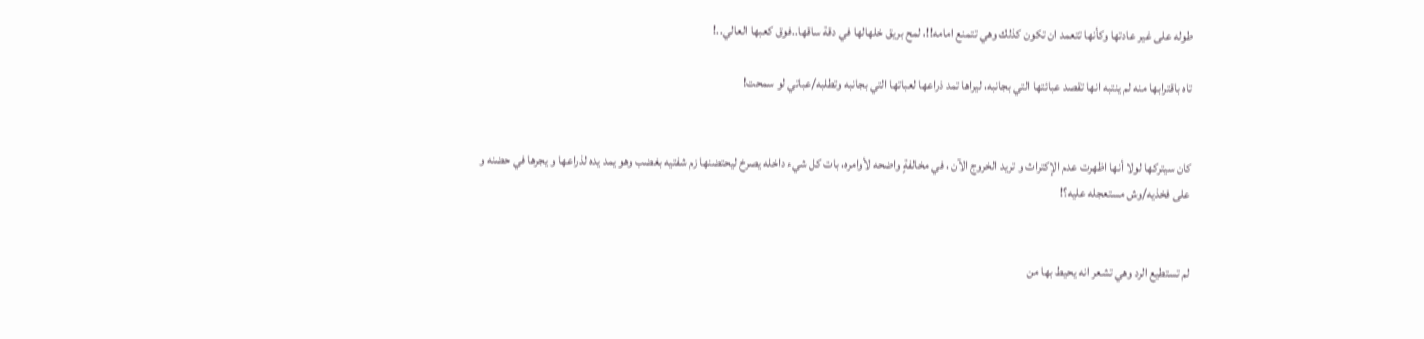طوله على غير عادتها وكأنها تتعمد ان تكون كذلك وهي تتمنع امامه!!، لمح بريق خلهالها في دقة ساقها..فوق كعبها العالي..!

تاه باقترابها منه لم ينتبه انها تقصد عبائتها التي بجانبه، ليراها تمد ذراعها لعباتها التي بجانبه وتطلبه/عباتي لو سمحت!


كان سيتركها لولا أنها اظهرت عدم الإكتراث و تريد الخروج الآن ، في مخالفةٍ واضحه لأوامره، بات كل شيء داخله يصرخ ليحتضنها زم شفتيه بغضب وهو يمد يده لذراعها و يجرها في حضنه و على فخذيه/وش مستعجله عليه؟!


لم تستطيع الرد وهي تشعر انه يحيط بها من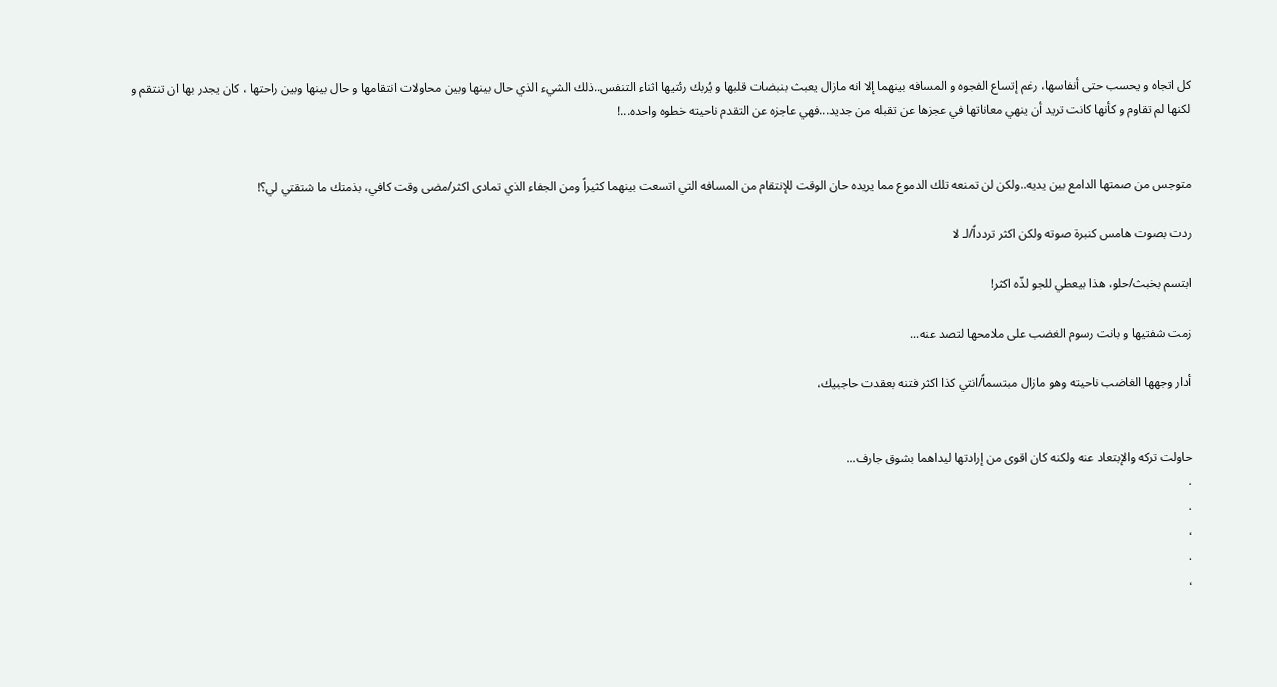كل اتجاه و يحسب حتى أنفاسها، رغم إتساع الفجوه و المسافه بينهما إلا انه مازال يعبث بنبضات قلبها و يُربك رئتيها اثناء التنفس..ذلك الشيء الذي حال بينها وبين محاولات انتقامها و حال بينها وبين راحتها ، كان يجدر بها ان تنتقم و لكنها لم تقاوم و كأنها كانت تريد أن ينهي معاناتها في عجزها عن تقبله من جديد...فهي عاجزه عن التقدم ناحيته خطوه واحده...!


متوجس من صمتها الدامع بين يديه..ولكن لن تمنعه تلك الدموع مما يريده حان الوقت للإنتقام من المسافه التي اتسعت بينهما كثيراً ومن الجفاء الذي تمادى اكثر/مضى وقت كافي، بذمتك ما شتقتي لي؟!

ردت بصوت هامس كنبرة صوته ولكن اكثر تردداً/لـ لا

ابتسم بخبث/حلو، هذا بيعطي للجو لذّه اكثر!

زمت شفتيها و بانت رسوم الغضب على ملامحها لتصد عنه...

أدار وجهها الغاضب ناحيته وهو مازال مبتسماً/انتي كذا اكثر فتنه بعقدت حاجبيك،


حاولت تركه والإبتعاد عنه ولكنه كان اقوى من إرادتها ليداهما بشوق جارف...
.
.
،
.
،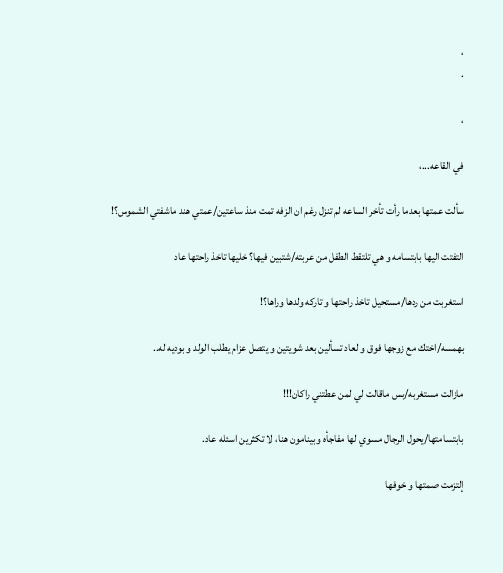،
.

،

في القاعه...،

سألت عمتها بعدما رأت تأخر الساعه لم تنزل رغم ان الزفه تمت منذ ساعتين/عمتي هند ماشفتي الشموس؟!

التفتت اليها بابتسامه و هي تلتقط الطفل من عربته/شتبين فيها؟ خليها تاخذ راحتها عاد

استغربت من ردها/مستحيل تاخذ راحتها و تاركه ولدها وراها؟!

بهمسه/اختك مع زوجها فوق و لعاد تسألين بعد شويتين و يتصل عزام يطلب الولد و بوديه له..

مازالت مستغربه/بس ماقالت لي لمن عطتني راكان!!!

بابتسامتها/يحول الرجال مسوي لها مفاجأه وبينامون هنا، لا تكثرين اسئله عاد.

إلتزمت صمتها و خوفها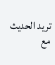تريد الحديث مع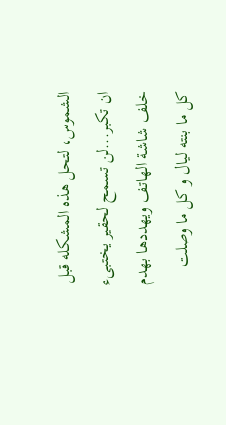الشموس، لتحل هذه المشكله قبل ان تكبر...لن تسمح لحقير يختبىء خلف شاشة الهاتف ويهددها بهدم كل ما بنته ليال و كل ما وصلت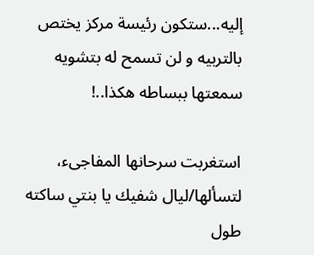إليه...ستكون رئيسة مركز يختص بالتربيه و لن تسمح له بتشويه سمعتها ببساطه هكذا..!

استغربت سرحانها المفاجىء، لتسألها/ليال شفيك يا بنتي ساكته طول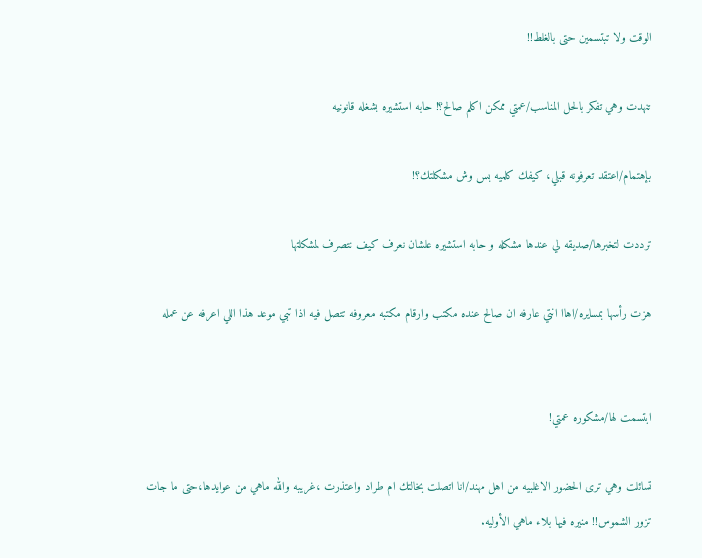الوقت ولا تبتسمين حتى بالغلط!!

تنهدت وهي تفكر بالحل المناسب/عمتي ممكن اكلم صالح؟! حابه استشيره بشغله قانونيه

بإهتمام/اعتقد تعرفونه قبلي، كيفك كلميه بس وش مشكلتك؟!

ترددت لتخبرها/صديقه لي عندها مشكله و حابه استشيره علشان نعرف كيف نتصرف لمشكلتها

هزت رأسها بمسايره/اهاا انتي عارفه ان صالح عنده مكتب وارقام مكتبه معروفه تتصل فيه اذا تبي موعد هذا اللي اعرفه عن عمله


ابتسمت لها/مشكوره عمتي!

تسائلت وهي ترى الحضور الاغلبيه من اهل مهند/انا اتصلت بخالتك ام طراد واعتذرت ،غريبه والله ماهي من عوايدها،حتى ما جات تزور الشموس!! منيره فيها بلاء ماهي الأوليه.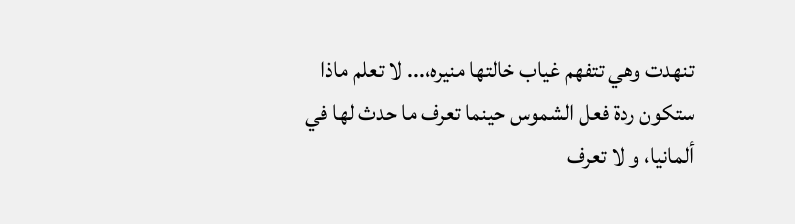تنهدت وهي تتفهم غياب خالتها منيره،... لا تعلم ماذا ستكون ردة فعل الشموس حينما تعرف ما حدث لها في ألمانيا، و لا تعرف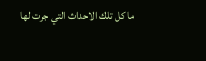ما كل تلك الاحداث التي جرت لها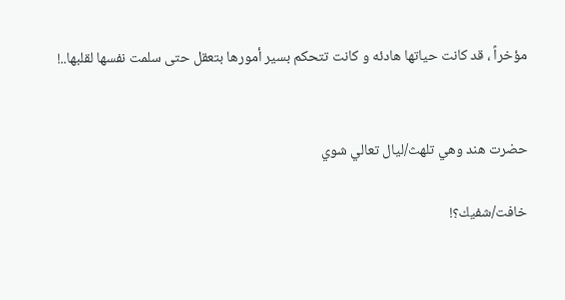مؤخراً ، قد كانت حياتها هادئه و كانت تتحكم بسير أمورها بتعقل حتى سلمت نفسها لقلبها..!


حضرت هند وهي تلهث/ليال تعالي شوي

خافت/شفيك؟!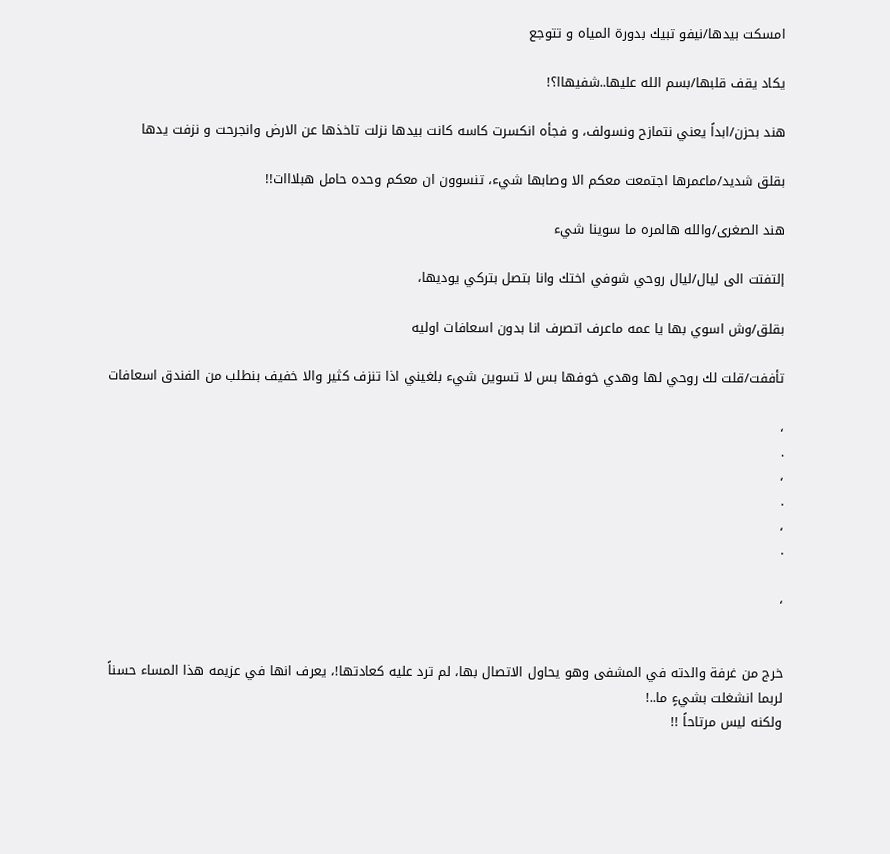امسكت بيدها/نيفو تبيك بدورة المياه و تتوجع

يكاد يقف قلبها/بسم الله عليها..شفيهاا؟!

هند بحزن/ابداً يعني نتمازح ونسولف، و فجأه انكسرت كاسه كانت بيدها نزلت تاخذها عن الارض وانجرحت و نزفت يدها

بقلق شديد/ماعمرها اجتمعت معكم الا وصابها شيء، تنسوون ان معكم وحده حامل هبلااات!!

هند الصغرى/والله هالمره ما سوينا شيء

إلتفتت الى ليال/ليال روحي شوفي اختك وانا بتصل بتركي يوديها،

بقلق/وش اسوي بها يا عمه ماعرف اتصرف انا بدون اسعافات اوليه

تأففت/قلت لك روحي لها وهدي خوفها بس لا تسوين شيء بلغيني اذا تنزف كثير والا خفيف بنطلب من الفندق اسعافات

،
.
،
.
،
.

،


خرج من غرفة والدته في المشفى وهو يحاول الاتصال بها، لم ترد عليه كعادتها!، يعرف انها في عزيمه هذا المساء حسناً لربما انشغلت بشيءٍ ما..!
ولكنه ليس مرتاحاً !!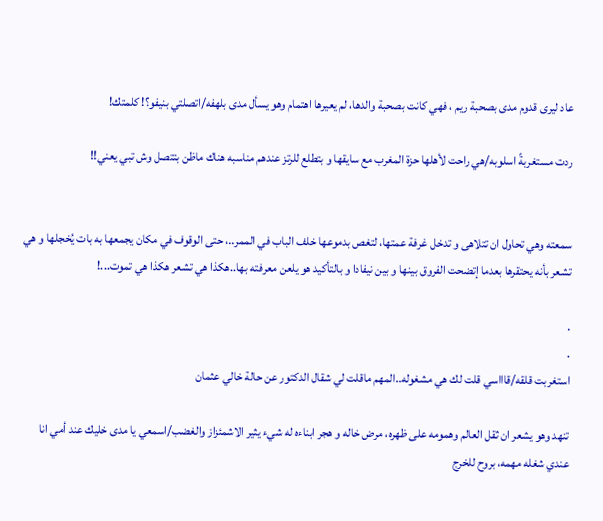عاد ليرى قدوم مدى بصحبة ريم ، فهي كانت بصحبة والدها، لم يعيرها اهتمام وهو يسأل مدى بلهفه/اتصلتي بنيفو؟! كلمتك!

ردت مستغربةً اسلوبه/هي راحت لأهلها حزة المغرب مع سايقها و بتطلع للرتز عندهم مناسبه هناك ماظن بتتصل وش تبي يعني!!


سمعته وهي تحاول ان تتلاهى و تدخل غرفة عمتها، لتغص بدموعها خلف الباب في الممر..، حتى الوقوف في مكان يجمعها به بات يُخجلها و هي تشعر بأنه يحتقرها بعدما إتضحت الفروق بينها و بين نيفادا و بالتأكيد هو يلعن معرفته بها..هكذا هي تشعر هكذا هي تموت...!

.
.
استغربت قلقه/قاااسي قلت لك هي مشغوله..المهم ماقلت لي شقال الدكتور عن حالة خالي عثمان

تنهد وهو يشعر ان ثقل العالم وهمومه على ظهره، مرض خاله و هجر ابناءه له شيء يثير الاشمئزاز والغضب/اسمعي يا مدى خليك عند أمي انا عندي شغله مهمه، بروح للخرج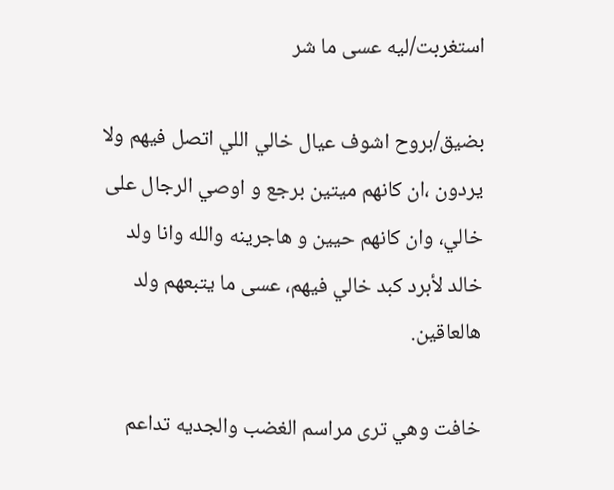استغربت/ليه عسى ما شر

بضيق/بروح اشوف عيال خالي اللي اتصل فيهم ولا يردون ،ان كانهم ميتين برجع و اوصي الرجال على خالي، وان كانهم حيين و هاجرينه والله وانا ولد خالد لأبرد كبد خالي فيهم، عسى ما يتبعهم ولد هالعاقين.

خافت وهي ترى مراسم الغضب والجديه تداعم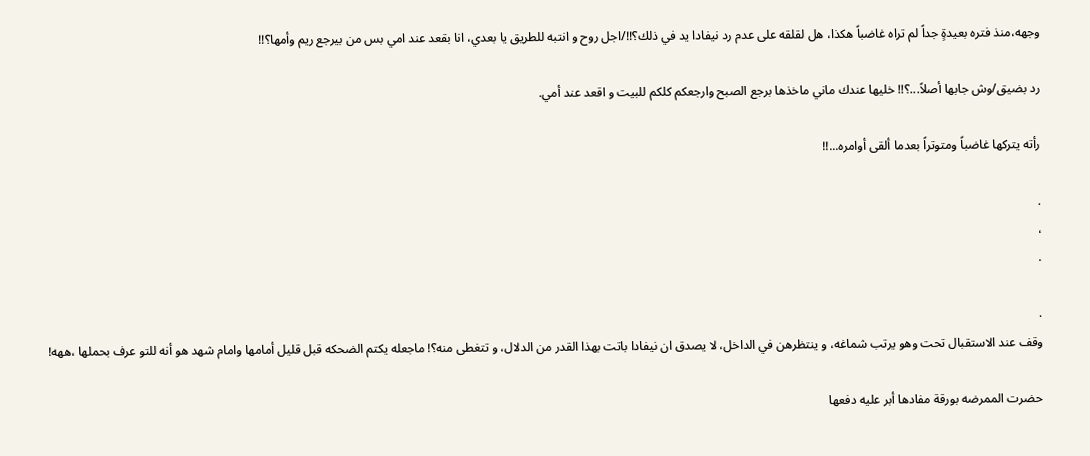وجهه،منذ فتره بعيدةٍ جداً لم تراه غاضباً هكذا، هل لقلقه على عدم رد نيفادا يد في ذلك؟!!/اجل روح و انتبه للطريق يا بعدي، انا بقعد عند امي بس من بيرجع ريم وأمها؟!!

رد بضيق/وش جابها أصلاً...؟!! خليها عندك ماني ماخذها برجع الصبح وارجعكم كلكم للبيت و اقعد عند أمي.

رأته يتركها غاضباً ومتوتراً بعدما ألقى أوامره...!!

.
،
.

.
وقف عند الاستقبال تحت وهو يرتب شماغه، و ينتظرهن في الداخل، لا يصدق ان نيفادا باتت بهذا القدر من الدلال، و تتغطى منه؟! ماجعله يكتم الضحكه قبل قليل أمامها وامام شهد هو أنه للتو عرف بحملها ،ههه!

حضرت الممرضه بورقة مفادها أبر عليه دفعها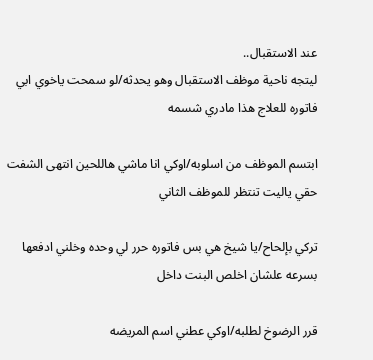عند الاستقبال..
ليتجه ناحية موظف الاستقبال وهو يحدثه/لو سمحت ياخوي ابي فاتوره للعلاج هذا مادري شسمه

ابتسم الموظف من اسلوبه/اوكي انا ماشي هاللحين انتهى الشفت حقي ياليت تنتظر للموظف الثاني

تركي بإلحاح/يا شيخ هي بس فاتوره حرر لي وحده وخلني ادفعها بسرعه علشان اخلص البنت داخل

قرر الرضوخ لطلبه/اوكي عطني اسم المريضه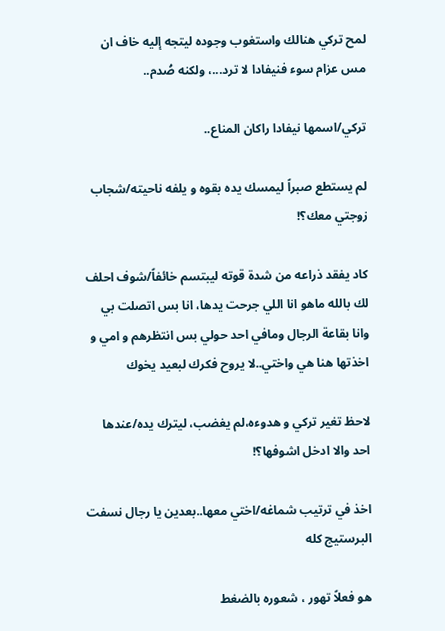لمح تركي هنالك واستغوب وجوده ليتجه إليه خاف ان مس عزام سوء فنيفادا لا ترد...، ولكنه صُدم..

تركي/اسمها نيفادا راكان المناع..

لم يستطع صبراً ليمسك يده بقوه و يلفه ناحيته/شجاب زوجتي معك؟!

كاد يفقد ذراعه من شدة قوته ليبتسم خائفاً/شوف احلف لك بالله ماهو انا اللي جرحت يدها، انا بس اتصلت بي وانا بقاعة الرجال ومافي احد حولي بس انتظرهم و امي و اخذتها هنا هي واختي..لا يروح فكرك لبعيد يخوك

لاحظ تغير تركي و هدوءه،لم يغضب، ليترك يده/عندها احد والا ادخل اشوفها؟!

اخذ في ترتيب شماغه/اختي معها..بعدين يا رجال نسفت البرستيج كله

هو فعلاً تهور ، شعوره بالضغط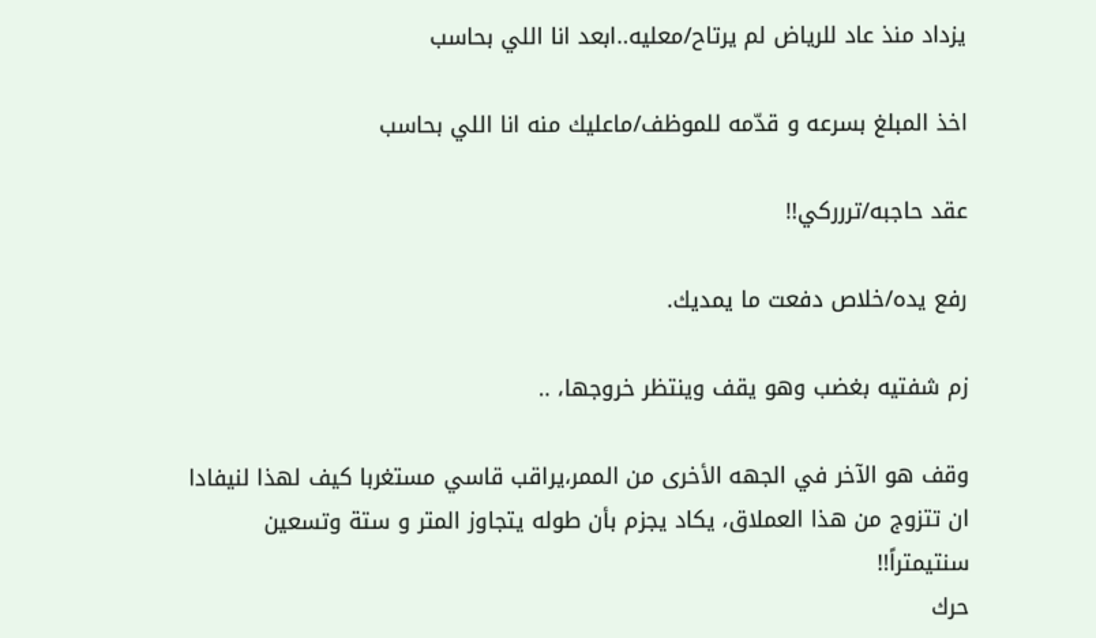يزداد منذ عاد للرياض لم يرتاح/معليه..ابعد انا اللي بحاسب

اخذ المبلغ بسرعه و قدّمه للموظف/ماعليك منه انا اللي بحاسب

عقد حاجبه/تررركي!!

رفع يده/خلاص دفعت ما يمديك.

زم شفتيه بغضب وهو يقف وينتظر خروجها، ..

وقف هو الآخر في الجهه الأخرى من الممر،يراقب قاسي مستغربا كيف لهذا لنيفادا ان تتزوج من هذا العملاق، يكاد يجزم بأن طوله يتجاوز المتر و ستة وتسعين سنتيمتراً!!
حرك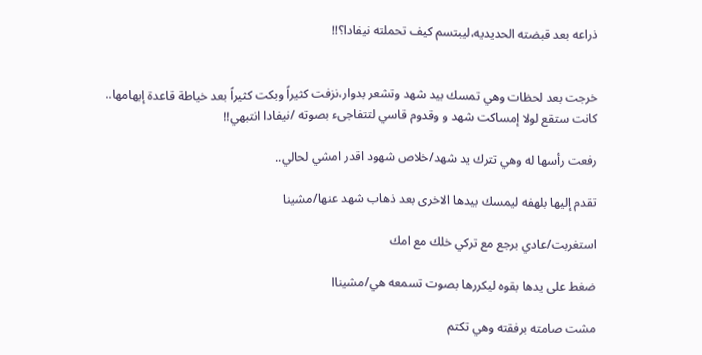ذراعه بعد قبضته الحديديه،ليبتسم كيف تحملته نيفادا؟!!


خرجت بعد لحظات وهي تمسك بيد شهد وتشعر بدوار،نزفت كثيراً وبكت كثيراً بعد خياطة قاعدة إبهامها..
كانت ستقع لولا إمساكت شهد و وقدوم قاسي لتتفاجىء بصوته /نيفادا انتبهي!!

رفعت رأسها له وهي تترك يد شهد/خلاص شهود اقدر امشي لحالي..

تقدم إليها بلهفه ليمسك بيدها الاخرى بعد ذهاب شهد عنها/مشينا

استغربت/عادي برجع مع تركي خلك مع امك

ضغط على يدها بقوه ليكررها بصوت تسمعه هي/مشيناا

مشت صامته برفقته وهي تكتم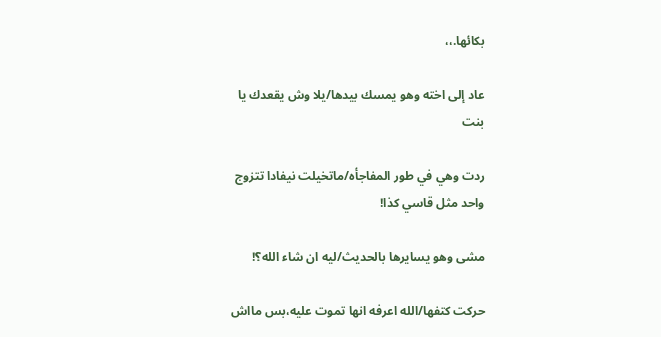بكائها.،،

عاد إلى اخته وهو يمسك بيدها/يلا وش يقعدك يا بنت

ردت وهي في طور المفاجأه/ماتخيلت نيفادا تتزوج واحد مثل قاسي كذا!

مشى وهو يسايرها بالحديث/ليه ان شاء الله؟!

حركت كتفها/الله اعرفه انها تموت عليه،بس مااش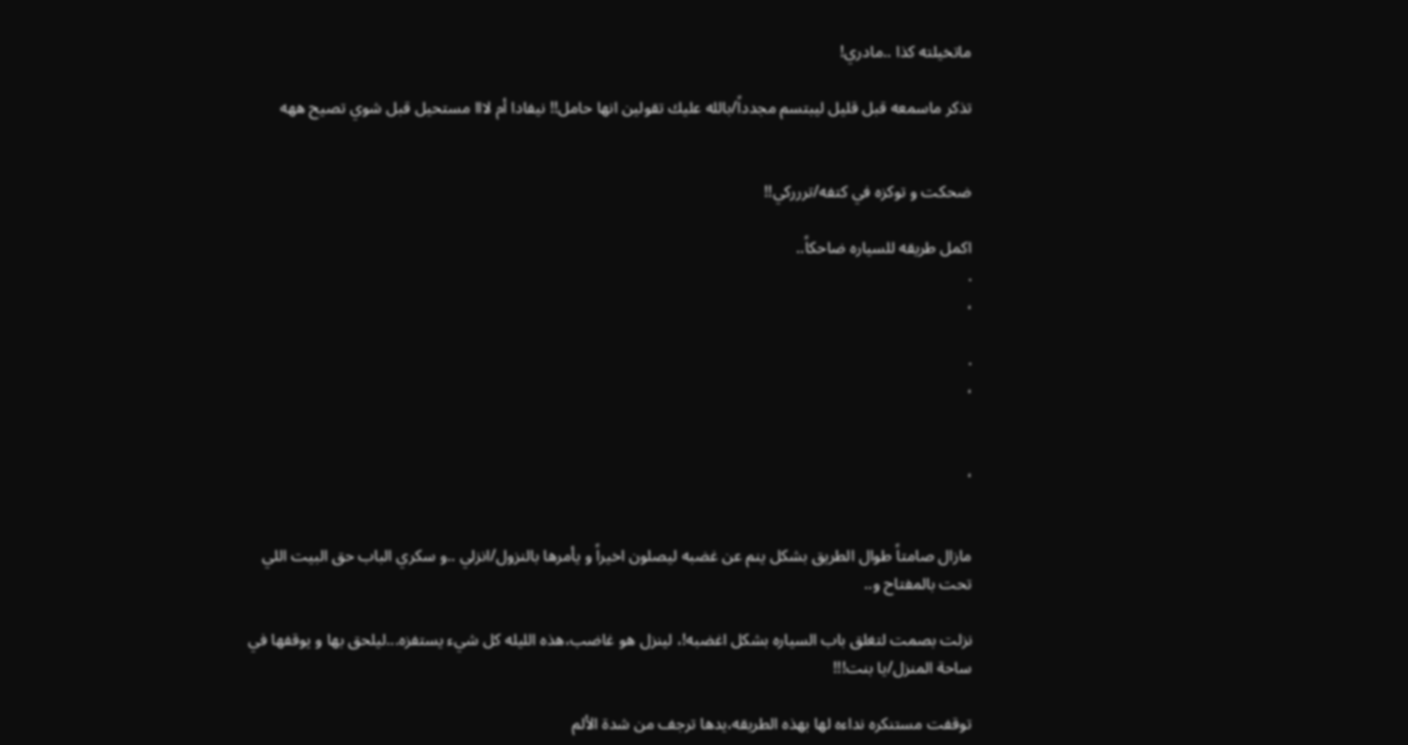ماتخيلته كذا ..مادري!

تذكر ماسمعه قبل قليل ليبتسم مجدداً/بالله عليك تقولين انها حامل!! نيفادا أم لااا مستحيل قبل شوي تصيح ههه


ضحكت و توكزه في كتفه/تررركي!!

اكمل طريقه للسياره ضاحكاً..
.
،

.
،


،


مازال صامتاً طوال الطريق بشكل ينم عن غضبه ليصلون اخيراً و يأمرها بالنزول/انزلي ..و سكري الباب حق البيت اللي تحت بالمفتاح و..

نزلت بصمت لتغلق باب السياره بشكل اغضبه!، لينزل هو غاضب،هذه الليله كل شيء يستفزه...ليلحق بها و يوقفها في ساحة المنزل/يا بنت!!!

توقفت مستنكره نداءه لها بهذه الطريقه،يدها ترجف من شدة الألم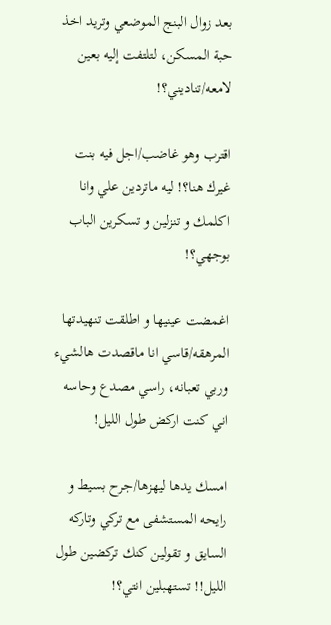بعد زوال البنج الموضعي وتريد اخذ حبة المسكن، لتلتفت إليه بعين لامعه/تناديني؟!

اقترب وهو غاضب/اجل فيه بنت غيرك هنا؟! ليه ماتردين علي وانا اكلمك و تنزلين و تسكرين الباب بوجهي؟!

اغمضت عينيها و اطلقت تنهيدتها المرهقه/قاسي انا ماقصدت هالشيء وربي تعبانه، راسي مصدع وحاسه اني كنت اركض طول الليل!

امسك يدها ليهزها/جرح بسيط و رايحه المستشفى مع تركي وتاركه السايق و تقولين كنك تركضين طول الليل!! تستهبلين انتي؟!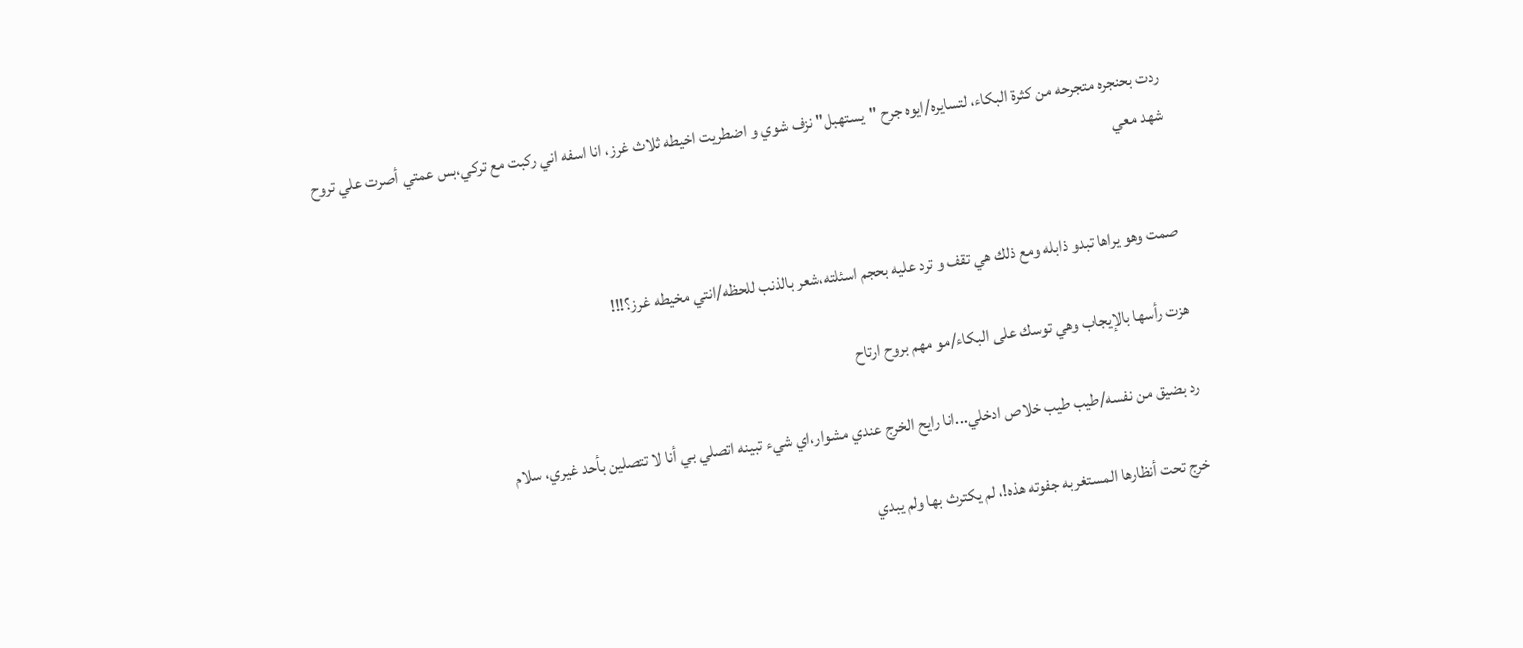ردت بحنجره متجرحه من كثرة البكاء، لتسايره/ايوه جرح "يستهبل" نزف شوي و اضطريت اخيطه ثلاث غرز، انا اسفه اني ركبت مع تركي،بس عمتي أصرت علي تروح شهد معي


صمت وهو يراها تبدو ذابله ومع ذلك هي تقف و ترد عليه بحجم اسئلته،شعر بالذنب للحظه/انتي مخيطه غرز؟!!!

هزت رأسها بالإيجاب وهي توسك على البكاء/مو مهم بروح ارتاح

رد بضيق من نفسه/طيب طيب خلاص ادخلي...انا رايح الخرج عندي مشوار،اي شيء تبينه اتصلي بي أنا لا تتصلين بأحد غيري، سلام

خرج تحت أنظارها المستغربه جفوته هذه!، لم يكترث بها ولم يبدي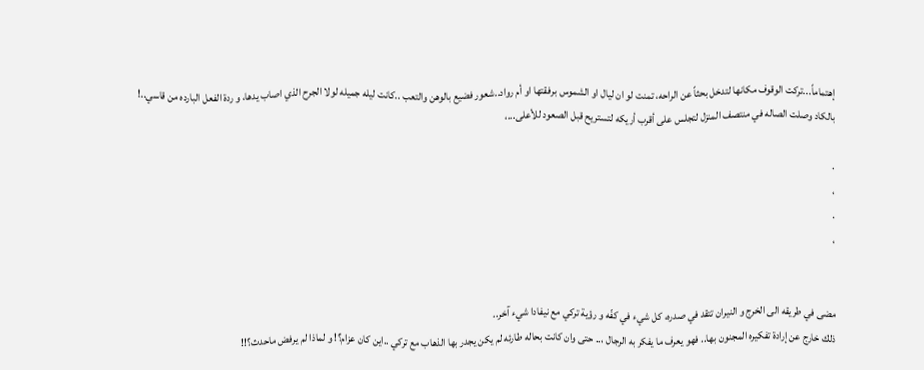إهتماماً...تركت الوقوف مكانها لتدخل بحثاً عن الراحه، تمنت لو ان ليال او الشموس برفقتها او أم رواد..شعور فضيع بالوهن والتعب ..كانت ليله جميله لولا الجرح الذي اصاب يدها، و ردة الفعل البارده من قاسي..!
بالكاد وصلت الصاله في منتصف المنزل لتجلس على أقرب أريكه لتستريح قبل الصعود للأعلى...،

.
،
.
،


مضى في طريقه الى الخرج و النيران تتقد في صدره، كل شيء في كفّه و رؤية تركي مع نيفادا شيء آخر..
ذلك خارج عن إرادة تفكيره المجنون بها.. فهو يعرف ما يفكر به الرجال ،.. حتى وان كانت بحاله طارئه لم يكن يجدر بها الذهاب مع تركي ..اين كان عزام؟! و لماذا لم يرفض ماحدث؟!!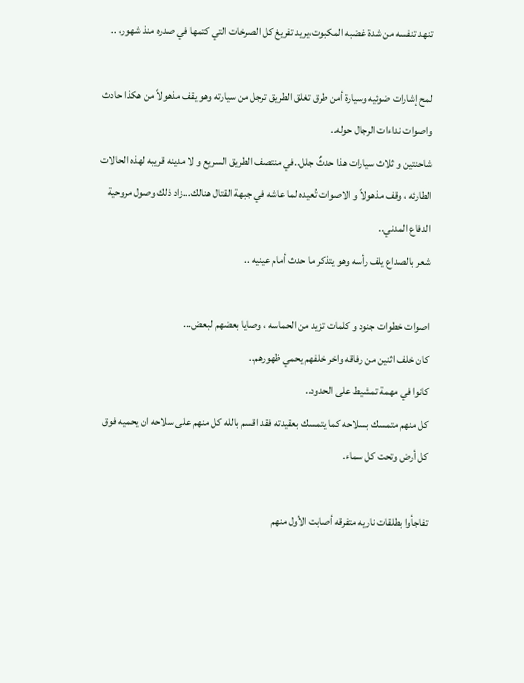تنهد تنفسه من شدة غضبه المكبوت،يريد تفريغ كل الصرخات التي كتمها في صدره منذ شهور، ..

لمح إشارات ضوئيه وسيارة أمن طرق تغلق الطريق ترجل من سيارته وهو يقف مذهولاً من هكذا حادث واصوات نداءات الرجال حوله..
شاحنتين و ثلاث سيارات هذا حدثٌ جلل..في منتصف الطريق السريع و لا مدينه قريبه لهذه الحالات الطارئه ، وقف مذهولاً و الاصوات تُعيده لما عاشه في جبهة القتال هنالك...زاد ذلك وصول مروحية الدفاع المدني..
شعر بالصداع يلف رأسه وهو يتذكر ما حدث أمام عينيه ..

اصوات خطوات جنود و كلمات تزيد من الحماسه ، وصايا بعضهم لبعض...
كان خلف اثنين من رفاقه واخر خلفهم يحمي ظهورهم..
كانوا في مهمة تمشيط على الحدود..
كل منهم متمسك بسلاحه كما يتمسك بعقيدته فقد اقسم بالله كل منهم على سلاحه ان يحميه فوق كل أرض وتحت كل سماء.

تفاجأوا بطلقات ناريه متفرقه أصابت الأول منهم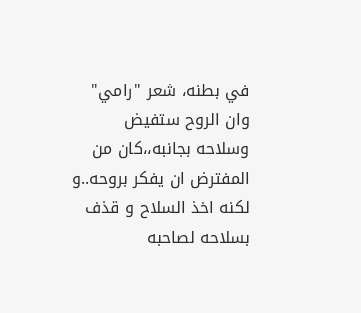في بطنه، شعر "رامي" وان الروح ستفيض وسلاحه بجانبه،،كان من المفترض ان يفكر بروحه..و لكنه اخذ السلاح و قذف بسلاحه لصاحبه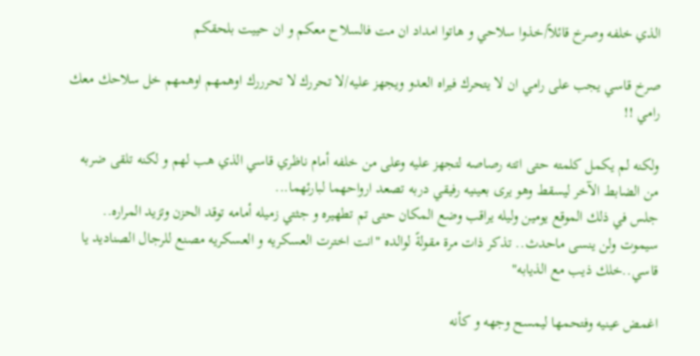الذي خلفه وصرخ قائلاً/خذوا سلاحي و هاتوا امداد ان مت فالسلاح معكم و ان حييت بلحقكم

صرخ قاسي يجب على رامي ان لا يتحرك فيراه العدو ويجهز عليه/لا تحررك لا تحرررك اوهمهم اوهمهم خل سلاحك معك رامي !!

ولكنه لم يكمل كلمته حتى اتته رصاصه لتجهز عليه وعلى من خلفه أمام ناظري قاسي الذي هب لهم و لكنه تلقى ضربه من الضابط الآخر ليسقط وهو يرى بعينيه رفيقي دربه تصعد ارواحهما لبارئهما...
جلس في ذلك الموقع يومين وليله يراقب وضع المكان حتى تم تطهيره و جثتي زميله أمامه توقد الحزن وتزيد المراره..
سيموت ولن ينسى ماحدث.. تذكر ذات مرة مقولةً لوالده "انت اخترت العسكريه و العسكريه مصنع للرجال الصناديد يا قاسي..خلك ذيب مع الذيابه"

اغمض عينيه وفتحمها ليمسح وجهه و كأنه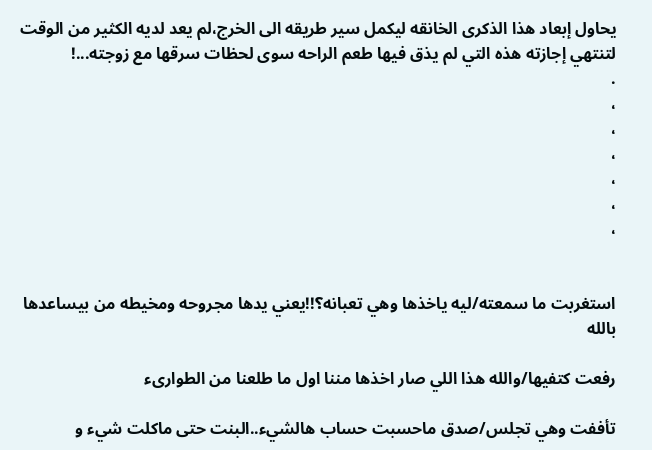يحاول إبعاد هذا الذكرى الخانقه ليكمل سير طريقه الى الخرج،لم يعد لديه الكثير من الوقت لتنتهي إجازته هذه التي لم يذق فيها طعم الراحه سوى لحظات سرقها مع زوجته...!
.
،
،
،
،
،
،


استغربت ما سمعته/ليه ياخذها وهي تعبانه؟!!يعني يدها مجروحه ومخيطه من بيساعدها بالله

رفعت كتفيها/والله هذا اللي صار اخذها مننا اول ما طلعنا من الطوارىء

تأففت وهي تجلس/صدق ماحسبت حساب هالشيء..البنت حتى ماكلت شيء و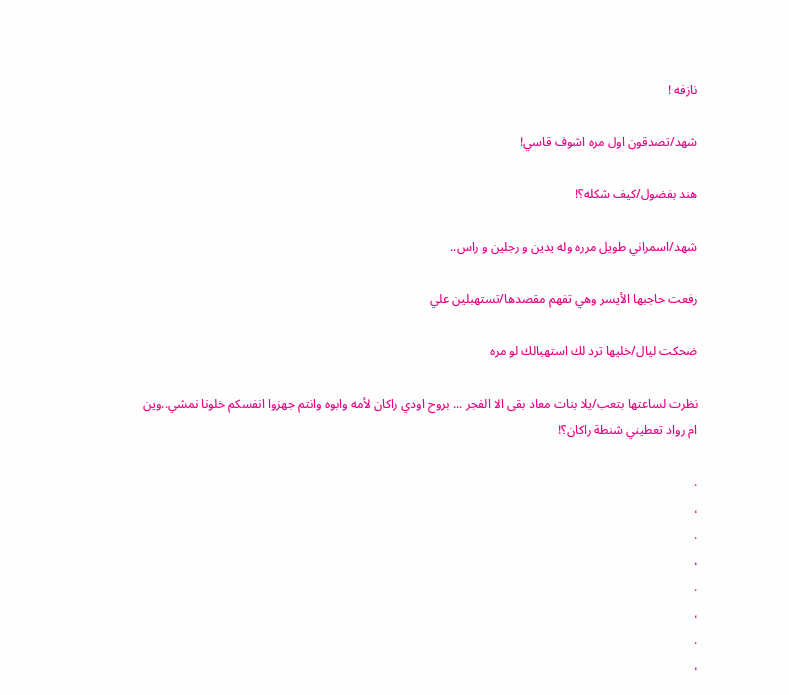نازفه !

شهد/تصدقون اول مره اشوف قاسي!

هند بفضول/كيف شكله؟!

شهد/اسمراني طويل مرره وله يدين و رجلين و راس..

رفعت حاجبها الأيسر وهي تفهم مقصدها/تستهبلين علي

ضحكت ليال/خليها ترد لك استهبالك لو مره

نظرت لساعتها بتعب/يلا بنات معاد بقى الا الفجر ... بروح اودي راكان لأمه وابوه وانتم جهزوا انفسكم خلونا نمشي..وين ام رواد تعطيني شنطة راكان؟!

.
،
.
،
.
،
.
،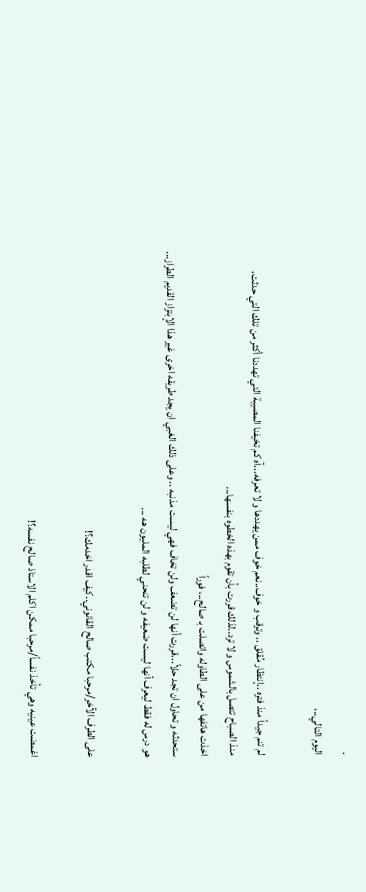.
اليوم التالي..،

لم تنم جيداً منذ فتره ..إنتظار مُقلق .. وترقب و خوف..نعم خوف ممن يهددها و لا تعرفه...آه كم تخيفنا المصيبة التي تهددنا أكثر من تلك التي حدثت،
منذ الصباح تتصل بالشموس و لا ترد..لذلك قررت بأن تقوم بهذه الخطوه بنفسها...
اخذت هاتفها من على الطاوله واتصلت بـ صالح..، فوراً
ستحدثه و تحاول ان تجد حلاً...قررت أنها لن تضعف ولن تخاف فهي ليست مذنبه .. وعلى ذلك الغبي ان يجد طريقه اخرى غير هذا الإبتزاز القديم الطراز...
هو درس له فقط ليعرف أنها ليست ضعيفه و لن تنحني لطلبه المليون هه ...

على الطرف الآخر/مرحبا مكتب صالح القانوني..كيف اقدر اخدمك؟!

اغمضت عينيه وهي تأخذ نفساً/مرحبا ممكن اكلم الاستاذ صالح نفسه؟!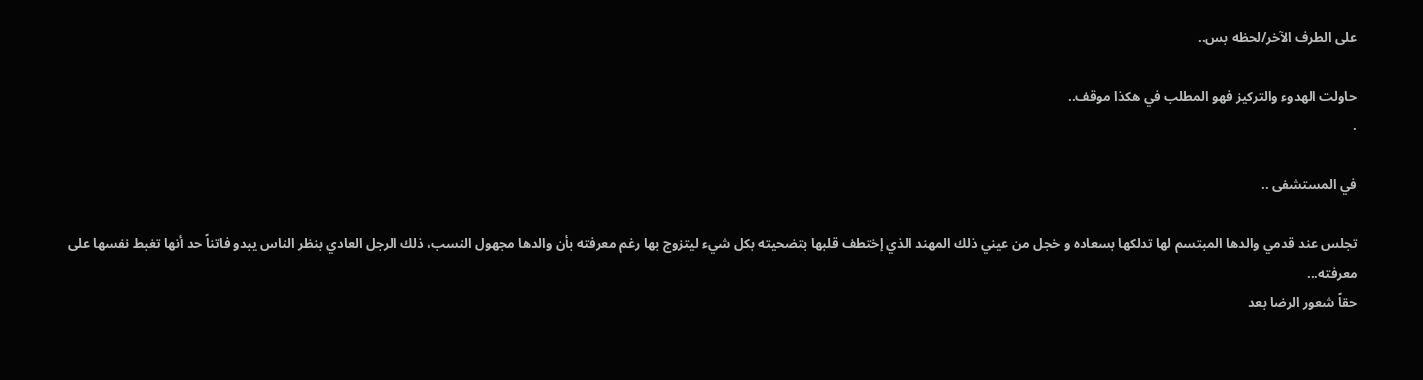على الطرف الآخر/لحظه بس..

حاولت الهدوء والتركيز فهو المطلب في هكذا موقف..
.

في المستشفى ..

تجلس عند قدمي والدها المبتسم لها تدلكها بسعاده و خجل من عيني ذلك المهند الذي إختطف قلبها بتضحيته بكل شيء ليتزوج بها رغم معرفته بأن والدها مجهول النسب، ذلك الرجل العادي بنظر الناس يبدو فاتناً حد أنها تغبط نفسها على معرفته...
حقاً شعور الرضا بعد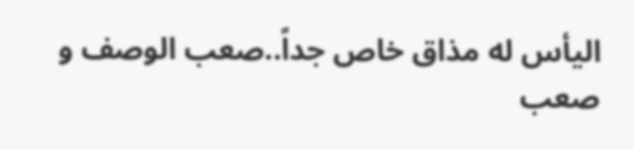اليأس له مذاق خاص جداً..صعب الوصف و صعب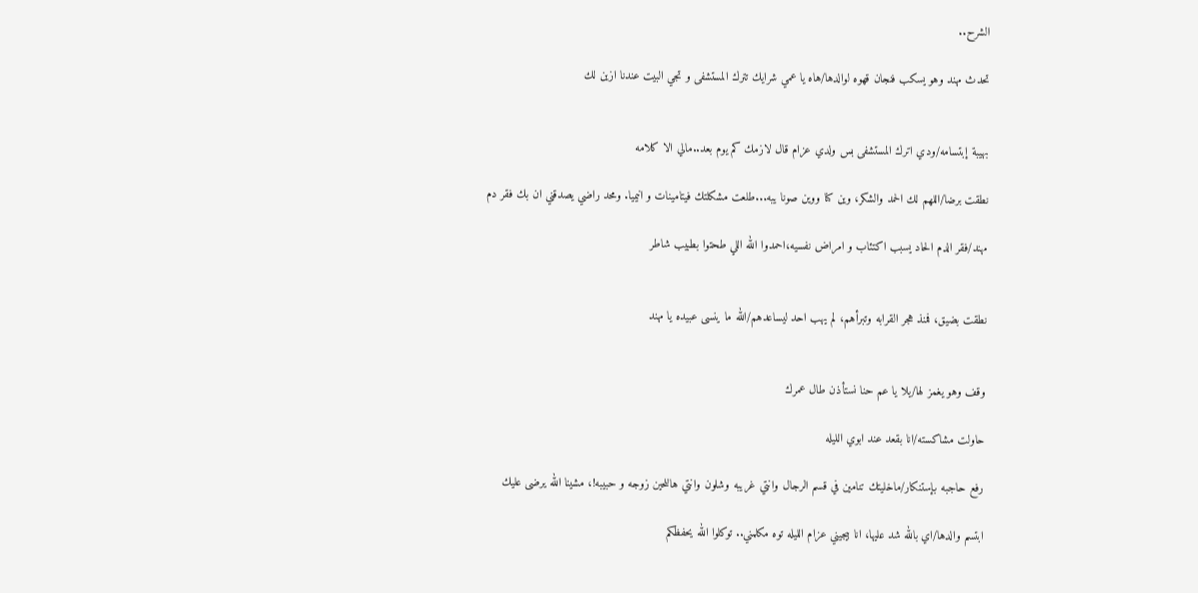الشرح..

تحدث مهند وهو يسكب فنجان قهوه لوالدها/هاه يا عمي شرايك تترك المستشفى و تجي البيت عندنا ازين لك


بهيبة إبتسامه/ودي اترك المستشفى بس ولدي عزام قال لازمك كم يوم بعد..مالي الا كلامه

نطقت برضا/اللهم لك الحمد والشكر، وين كنا ووين صونا يبه...طلعت مشكلتك فيتامينات و انيميا. ومحد راضي يصدقني ان بك فقر دم

مهند/فقر الدم الحاد يسبب اكتئاب و امراض نفسيه،احمدوا الله اللي طحتوا بطبيب شاطر


نطقت بضيق، فمنذ هجر القرابه وتبرأهم، لم يهب احد ليساعدهم/الله ما ينسى عبيده يا مهند


وقف وهو يغمز لها/يلا يا عم حنا نستأذن طال عمرك

حاولت مشاكسته/انا بقعد عند ابوي الليله

رفع حاجبه بإستنكار/ماخليتك تنامين في قسم الرجال وانتي غريبه وشلون وانتي هاللحين زوجه و حبيبه!، مشينا الله يرضى عليك

ابتسم والدها/اي بالله شد عليها، انا بيجيني عزام الليله توه مكلمني.. توكلوا الله يحفظكم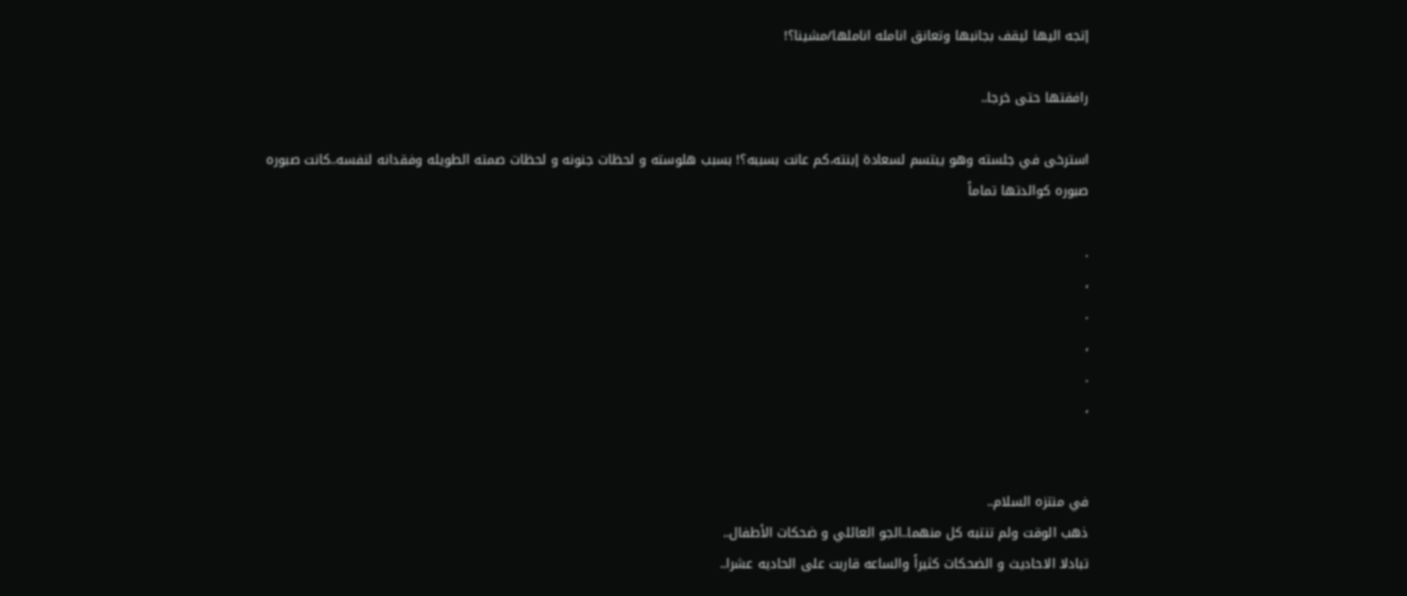إتجه اليها ليقف بجانبها وتعانق انامله اناملها/مشينا؟!

رافقتها حتى خرجا..

استرخى في جلسته وهو يبتسم لسعادة إبنته،كم عانت بسببه؟! بسبب هلوسته و لحظات جنونه و لحظات صمته الطويله وفقدانه لنفسه..كانت صبوره صبوره كوالدتها تماماً

.
،
.
،
.
،


في منتزه السلام..
ذهب الوقت ولم تنتبه كل منهما..الجو العائلي و ضحكات الأطفال..
تبادلا الاحاديث و الضحكات كثيراً والساعه قاربت على الحاديه عشرا..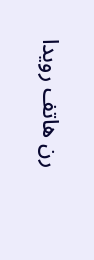رن هاتف رويدا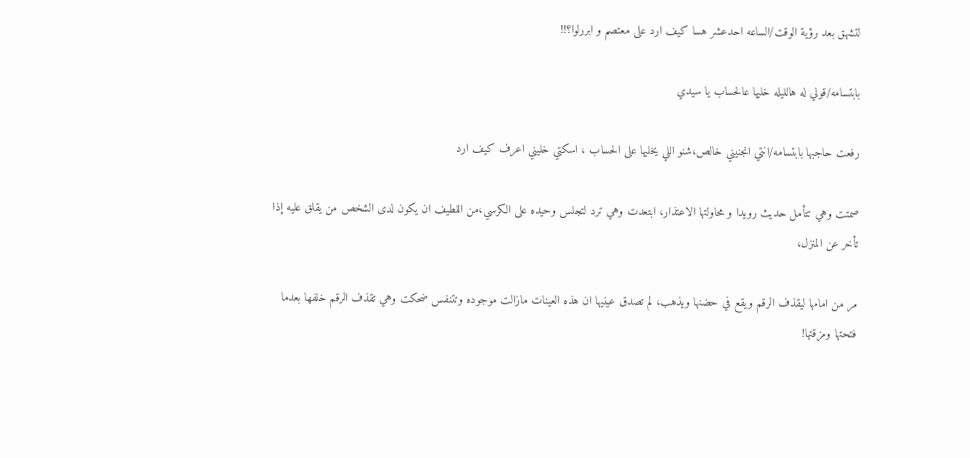لتشهق بعد رؤية الوقت/الساعه احدعشر هسا كيف ارد على معتصم و ابررلوا؟!!

بابتسامه/قولي له هالليله خليها عالحساب يا سيدي

رفعت حاجبها بابتسامه/انتي انجنيني خالص،شنو اللي يخليها على الحساب ، اسكتي خليني اعرف كيف ارد

صمتت وهي تتأمل حديث رويدا و محاولتها الاعتذار، ابتعدت وهي ترد لتجلس وحيده على الكرسي،من اللطيف ان يكون لدى الشخص من يقلق عليه إذا تأخر عن المنزل،

مر من امامها ليقذف الرقم ويقع في حضنها ويذهب، لم تصدق عينيها ان هذه العينات مازالت موجوده وتتنفس ضحكت وهي تقذف الرقم خلفها بعدما فتحتها ومزقتها!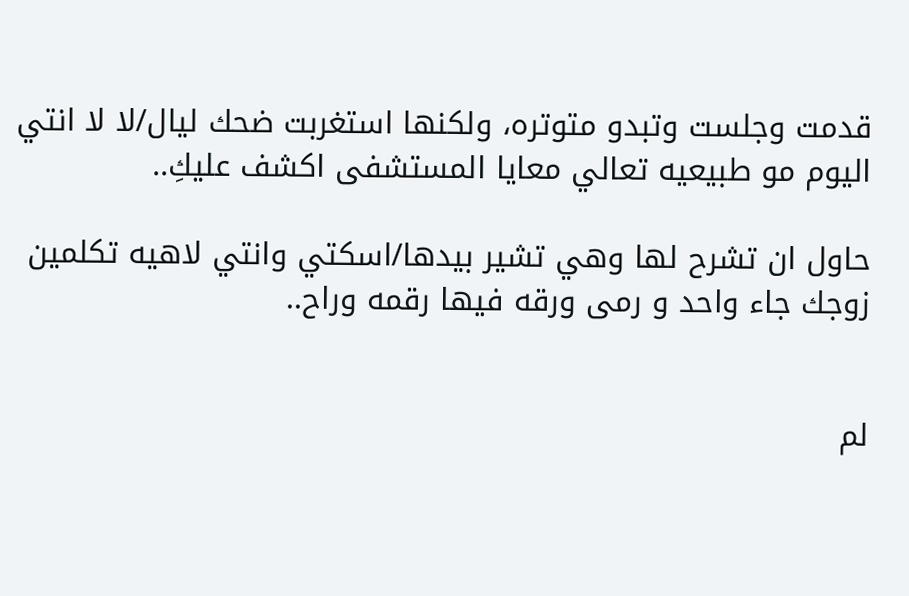قدمت وجلست وتبدو متوتره، ولكنها استغربت ضحك ليال/لا لا انتي اليوم مو طبيعيه تعالي معايا المستشفى اكشف عليكِ..

حاول ان تشرح لها وهي تشير بيدها/اسكتي وانتي لاهيه تكلمين زوجك جاء واحد و رمى ورقه فيها رقمه وراح..


لم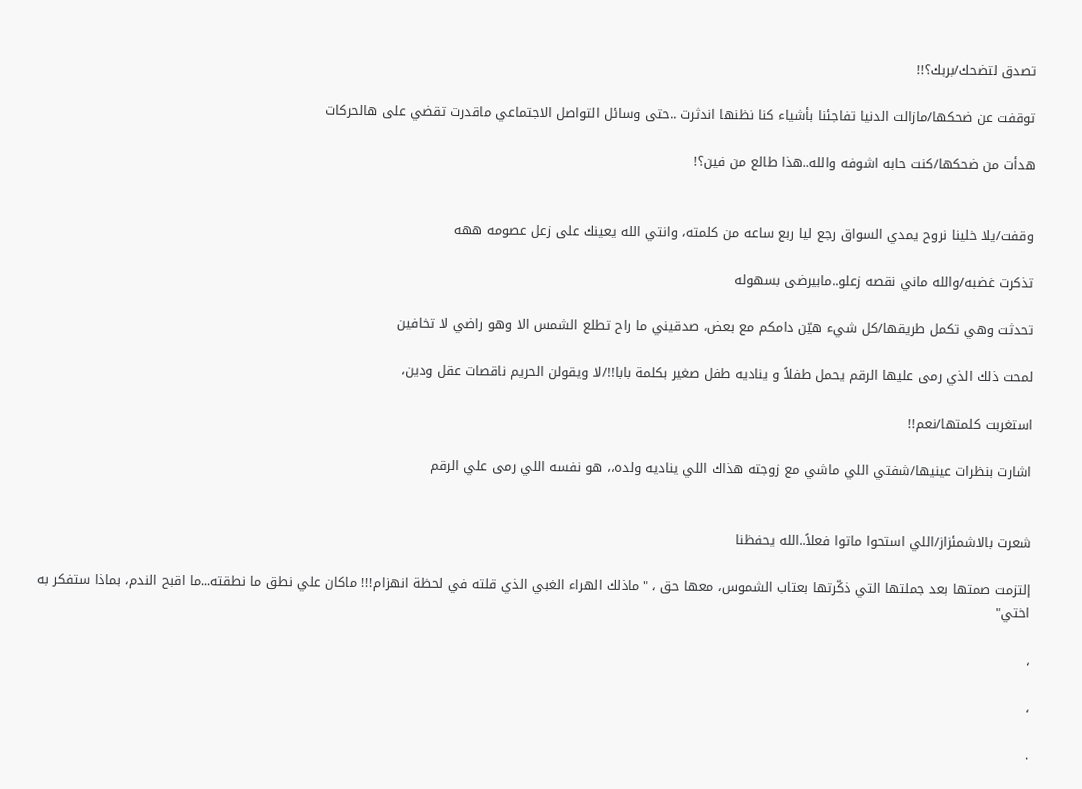تصدق لتضحك/بربك؟!!

توقفت عن ضحكها/مازالت الدنيا تفاجئنا بأشياء كنا نظنها اندثرت ..حتى وسائل التواصل الاجتماعي ماقدرت تقضي على هالحركات

هدأت من ضحكها/كنت حابه اشوفه والله..هذا طالع من فين؟!


وقفت/يلا خلينا نروح يمدي السواق رجع ليا ربع ساعه من كلمته، وانتي الله يعينك على زعل عصومه ههه

تذكرت غضبه/والله ماني نقصه زعلو..مابيرضى بسهوله

تحدثت وهي تكمل طريقها/كل شيء هيّن دامكم مع بعض، صدقيني ما راح تطلع الشمس الا وهو راضي لا تخافين

لمحت ذلك الذي رمى عليها الرقم يحمل طفلاً و يناديه طفل صغير بكلمة بابا!!/لا ويقولن الحريم ناقصات عقل ودين،

استغربت كلمتها/نعم!!

اشارت بنظرات عينيها/شفتي اللي ماشي مع زوجته هذاك اللي يناديه ولده،، هو نفسه اللي رمى علي الرقم


شعرت بالاشمئزاز/اللي استحوا ماتوا فعلاً..الله يحفظنا

إلتزمت صمتها بعد جملتها التي ذكّرتها بعتاب الشموس، معها حق ، "ماذلك الهراء الغبي الذي قلته في لحظة انهزام!!! ماكان علي نطق ما نطقته...ما اقبح الندم، بماذا ستفكر به اختي"

،

،

.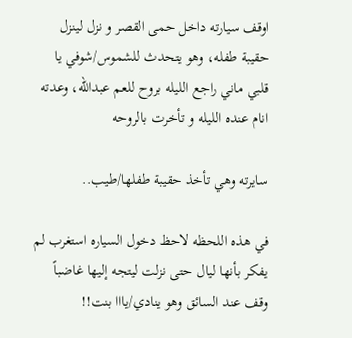اوقف سيارته داخل حمى القصر و نزل لينزل حقيبة طفله، وهو يتحدث للشموس/شوفي يا قلبي ماني راجع الليله بروح للعم عبدالله، وعدته انام عنده الليله و تأخرت بالروحه

سايرته وهي تأخذ حقيبة طفلها/طيب..

في هذه اللحظه لاحظ دخول السياره استغرب لم يفكر بأنها ليال حتى نزلت ليتجه إليها غاضباً وقف عند السائق وهو ينادي/يااا بنت!!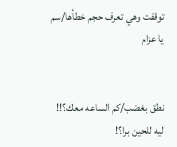توقفت وهي تعرف حجم خطأها/سم يا عزام


نطق بغضب/كم الساعه معك؟!! ليه للحين برا؟!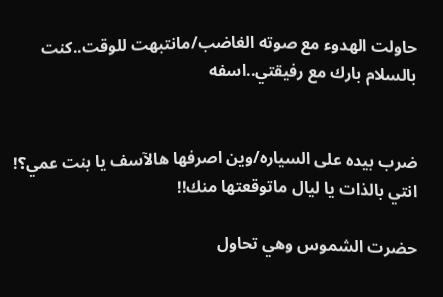حاولت الهدوء مع صوته الغاضب/مانتبهت للوقت..كنت بالسلام بارك مع رفيقتي..اسفه


ضرب بيده على السياره/وين اصرفها هالآسف يا بنت عمي؟! انتي بالذات يا ليال ماتوقعتها منك!!

حضرت الشموس وهي تحاول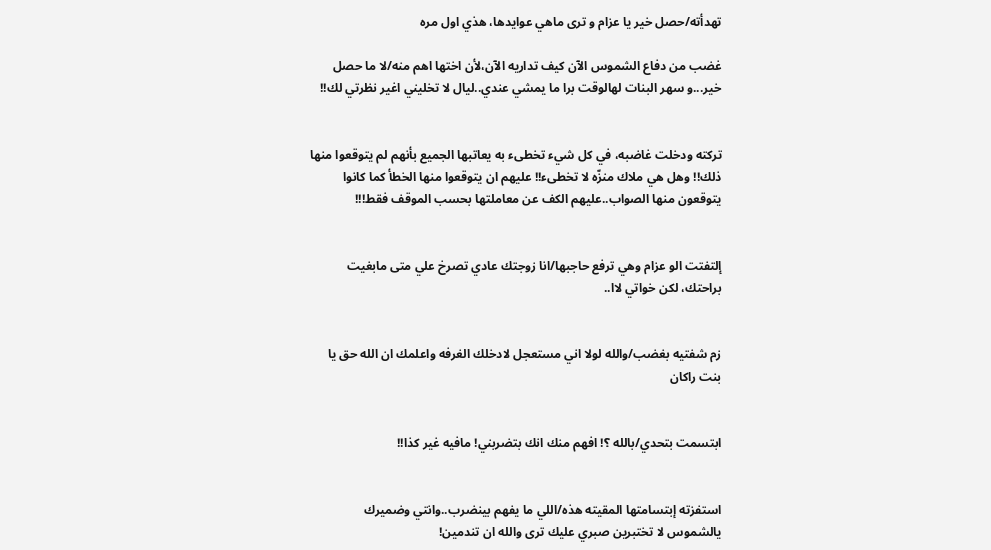تهدأته/حصل خير يا عزام و ترى ماهي عوايدها، هذي اول مره

غضب من دفاع الشموس الآن كيف تداريه الآن،لأن اختها اهم منه/لا ما حصل خير...و سهر البنات لهالوقت برا ما يمشي عندي..ليال لا تخليني اغير نظرتي لك!!


تركته ودخلت غاضبه، في كل شيء تخطىء به يعاتبها الجميع بأنهم لم يتوقعوا منها ذلك!! وهل هي ملاك منزّه لا تخطىء!! عليهم ان يتوقعوا منها الخطأ كما كانوا يتوقعون منها الصواب..عليهم الكف عن معاملتها بحسب الموقف فقط!!!


إلتفتت الو عزام وهي ترفع حاجبها/انا زوجتك عادي تصرخ علي متى مابغيت براحتك، لكن خواتي لاا..


زم شفتيه بغضب/والله لولا اني مستعجل لادخلك الغرفه واعلمك ان الله حق يا بنت راكان


ابتسمت بتحدي/بالله ؟! افهم منك انك بتضربني! مافيه غير كذا!!


استفزته إبتسامتها المقيته هذه/اللي ما يفهم بينضرب..وانتي وضميرك يالشموس لا تختبرين صبري عليك ترى والله ان تندمين!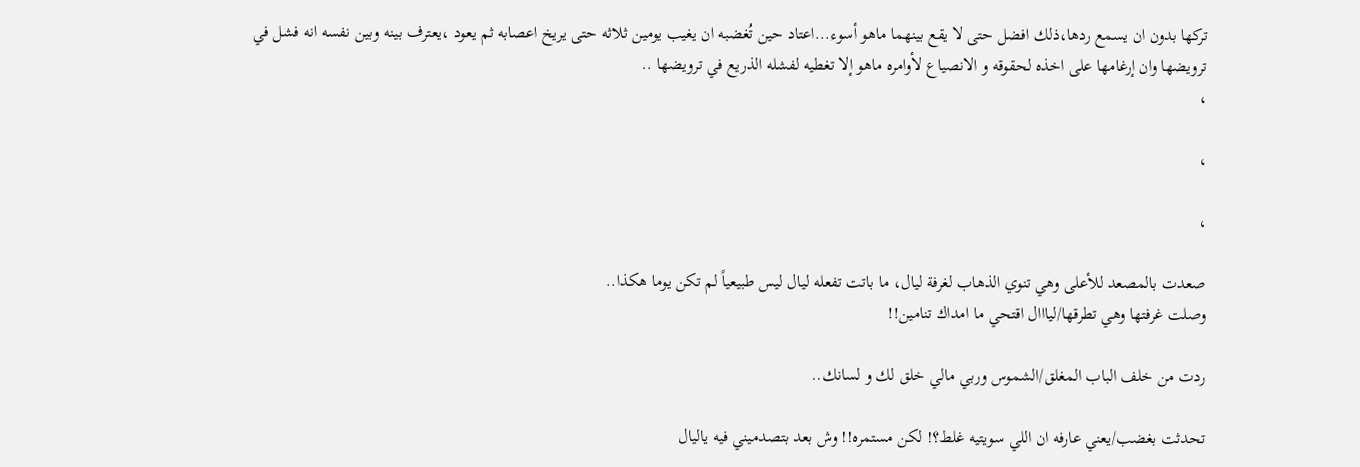تركها بدون ان يسمع ردها،ذلك افضل حتى لا يقع بينهما ماهو أسوء...اعتاد حين تُغضبه ان يغيب يومين ثلاثه حتى يريخ اعصابه ثم يعود ،يعترف بينه وبين نفسه انه فشل في ترويضها وان إرغامها على اخذه لحقوقه و الانصياع لأوامره ماهو إلا تغطيه لفشله الذريع في ترويضها ..
،

،

،

صعدت بالمصعد للأعلى وهي تنوي الذهاب لغرفة ليال، ما باتت تفعله ليال ليس طبيعياً لم تكن يوما هكذا..
وصلت غرفتها وهي تطرقها/ليااال اقتحي ما امداك تنامين!!

ردت من خلف الباب المغلق/الشموس وربي مالي خلق لك و لسانك..

تحدثت بغضب/يعني عارفه ان اللي سويتيه غلط؟! لكن مستمره!! وش بعد بتصدميني فيه ياليال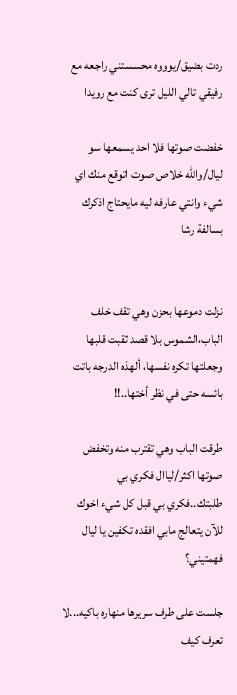ردت بضيق/يوووه محسستني راجعه مع رفيقي تالي الليل ترى كنت مع رويدا

خفضت صوتها فلا احد يسمعها سو ليال/والله خلاص صوت اتوقع منك اي شيء وانتي عارفه ليه مايحتاج اذكرك بسالفة رشا


نزلت دموعها بحزن وهي تقف خلف الباب،الشموس بلا قصد ثقبت قلبها وجعلتها تكره نفسها، ألهذه الدرجه باتت بائسه حتى في نظر أختها..!!

طرقت الباب وهي تقترب منه وتخفض صوتها اكثر/لياال فكري بي طلبتك..فكري بي قبل كل شيء اخوك للآن يتعالج مابي افقده تكفين يا ليال فهمتيني؟

جلست على طرف سريرها منهاره باكيه...لا تعرف كيف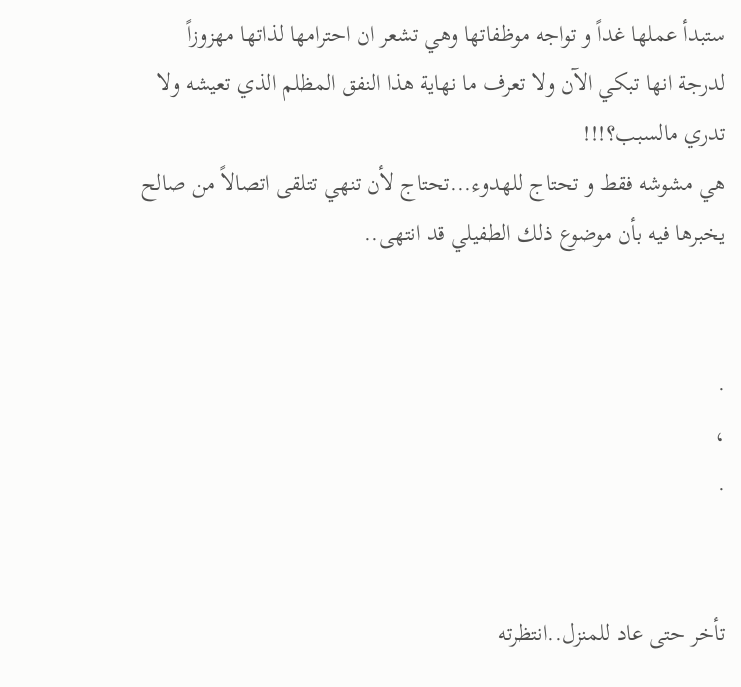ستبدأ عملها غداً و تواجه موظفاتها وهي تشعر ان احترامها لذاتها مهزوزاً لدرجة انها تبكي الآن ولا تعرف ما نهاية هذا النفق المظلم الذي تعيشه ولا تدري مالسبب؟!!!
هي مشوشه فقط و تحتاج للهدوء...تحتاج لأن تنهي تتلقى اتصالاً من صالح يخبرها فيه بأن موضوع ذلك الطفيلي قد انتهى..


.
،
.


تأخر حتى عاد للمنزل..انتظرته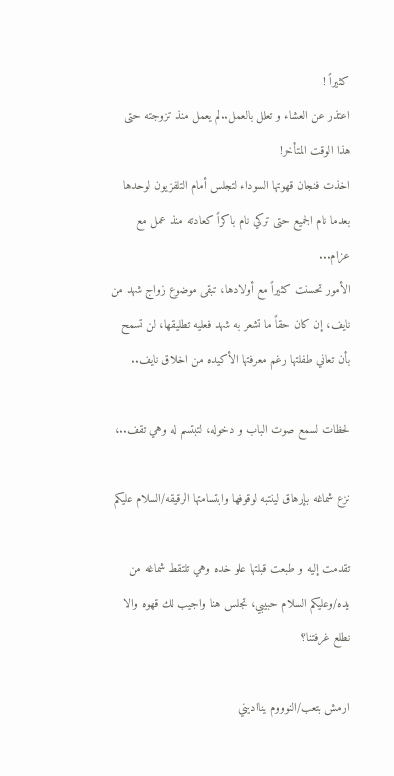كثيراً !
اعتذر عن العشاء و تعلل بالعمل..لم يعمل منذ تزوجته حتى هذا الوقت المتأخر!
اخذت فنجان قهوتها السوداء لتجلس أمام التلفزيون لوحدها بعدما نام الجميع حتى تركي نام باكراً كعادته منذ عمل مع عزام...
الأمور تحسنت كثيراً مع أولادها، تبقى موضوع زواج شهد من نايف، إن كان حقاً ما تشعر به شهد فعليه تطليقها، لن تسمح بأن تعاني طفلتها رغم معرفتها الأكيده من اخلاق نايف..

لحظات لسمع صوت الباب و دخوله، لتبتسم له وهي تقف..،

نزع شماغه بإرهاق لينتبه لوقوفها وابتسامتها الرقيقه/السلام عليكم

تقدمت إليه و طبعت قبلتها علو خده وهي تلتقط شماغه من يده/وعليكم السلام حبيبي، تجلس هنا واجيب لك قهوه والا نطلع غرفتنا؟

ارمش بتعب/النوووم ينااديني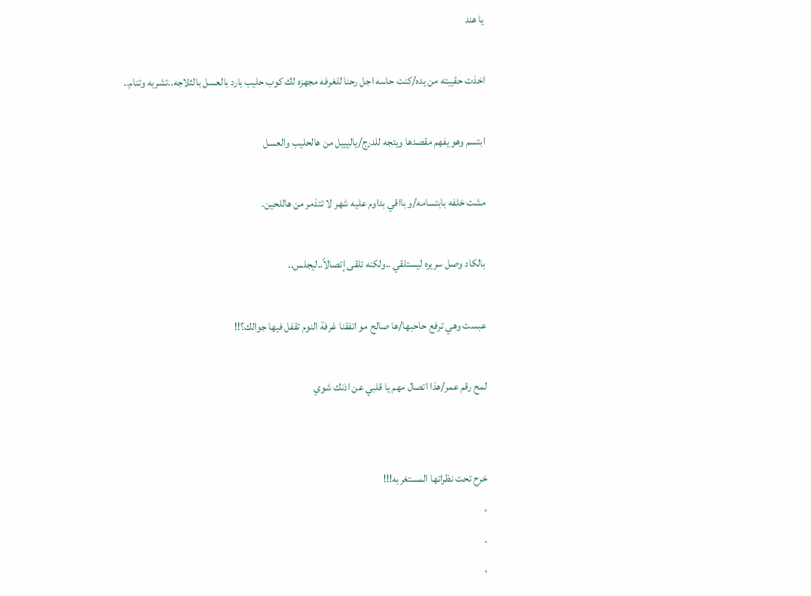يا هند

اخذت حقيبته من يده/كنت حاسه اجل رحنا للغرفه مجهزه لك كوب حليب بارد بالعسل بالثلاجه..تشربه وتنام..

ابتسم وهو يفهم مقصدها ويتجه للدرج/ياليييل من هالحليب والعسل

مشت خلفه بابتسامه/و بااقي بداوم عليه شهر لا تتذمر من هاللحين.

بالكاد وصل سريره ليستلقي ..ولكنه تلقى إتصالاً..ليجلس..

عبست وهي ترفع حاحبها/ها صالح مو اتفقنا غرفة النوم تقفل فيها جوالك؟!!

لمح رقم عمر/هذا اتصال مهم يا قلبي عن اذنك شوي


خرح تحت نظراتها المستغربه!!!
،
.
،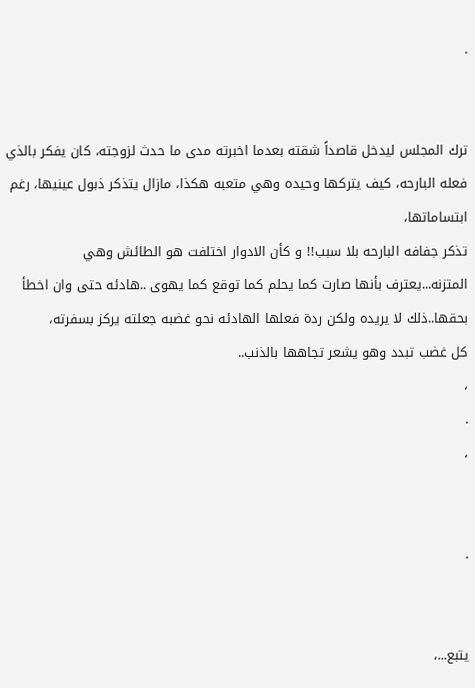.


ترك المجلس ليدخل قاصداً شقته بعدما اخبرته مدى ما حدث لزوجته، كان يفكر بالذي فعله البارحه، كيف يتركها وحيده وهي متعبه هكذا، مازال يتذكر ذبول عينيها، رغم ابتساماتها،
تذكر جفافه البارحه بلا سبب!! و كأن الادوار اختلفت هو الطائش وهي المتزنه...يعترف بأنها صارت كما يحلم كما توقع كما يهوى ..هادئه حتى وان اخطأ بحقها..ذلك لا يريده ولكن ردة فعلها الهادئه نحو غضبه جعلته يركز بسفرته،
كل غضب تبدد وهو يشعر تجاهها بالذنب..
،
.
،


.


يتبع...،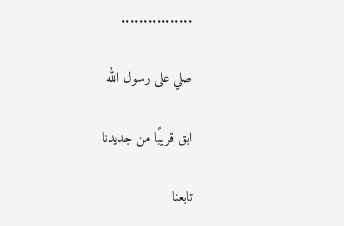................

صلي على رسول الله

ابق قريبًا من جديدنا

تابعنا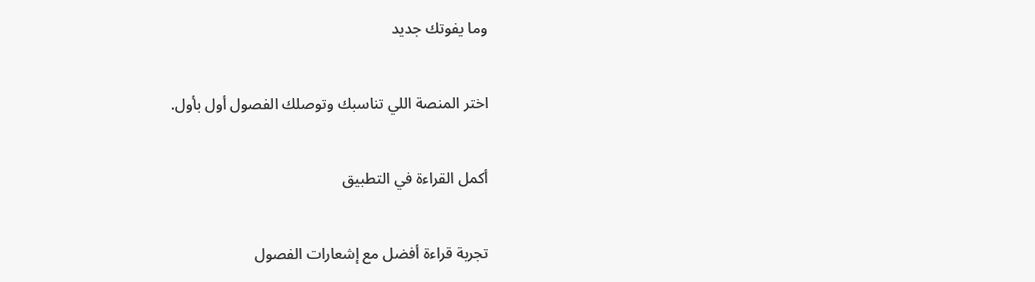وما يفوتك جديد

اختر المنصة اللي تناسبك وتوصلك الفصول أول بأول.

أكمل القراءة في التطبيق

تجربة قراءة أفضل مع إشعارات الفصول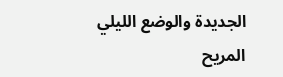الجديدة والوضع الليلي المريح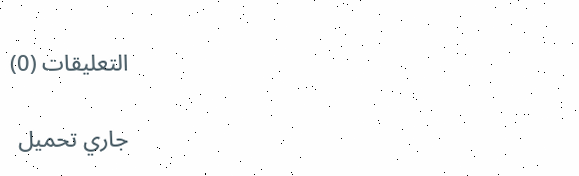التعليقات (0)

جاري تحميل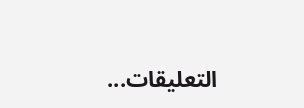التعليقات...